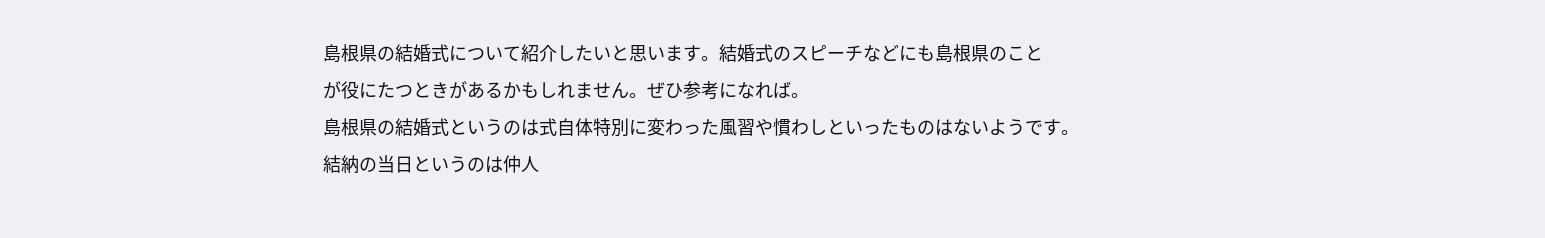島根県の結婚式について紹介したいと思います。結婚式のスピーチなどにも島根県のこと
が役にたつときがあるかもしれません。ぜひ参考になれば。
島根県の結婚式というのは式自体特別に変わった風習や慣わしといったものはないようです。
結納の当日というのは仲人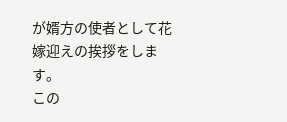が婿方の使者として花嫁迎えの挨拶をします。
この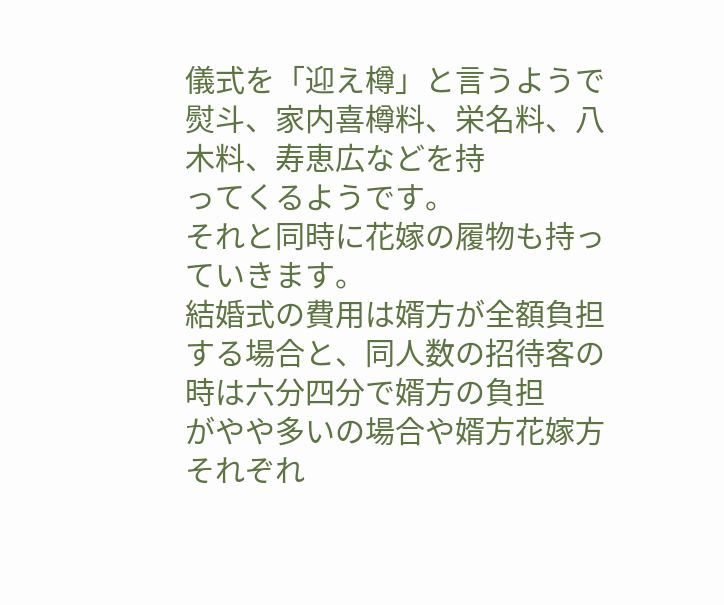儀式を「迎え樽」と言うようで熨斗、家内喜樽料、栄名料、八木料、寿恵広などを持
ってくるようです。
それと同時に花嫁の履物も持っていきます。
結婚式の費用は婿方が全額負担する場合と、同人数の招待客の時は六分四分で婿方の負担
がやや多いの場合や婿方花嫁方それぞれ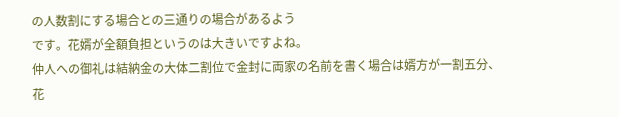の人数割にする場合との三通りの場合があるよう
です。花婿が全額負担というのは大きいですよね。
仲人への御礼は結納金の大体二割位で金封に両家の名前を書く場合は婿方が一割五分、
花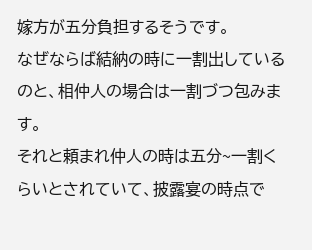嫁方が五分負担するそうです。
なぜならば結納の時に一割出しているのと、相仲人の場合は一割づつ包みます。
それと頼まれ仲人の時は五分~一割くらいとされていて、披露宴の時点で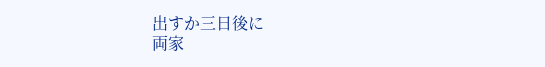出すか三日後に
両家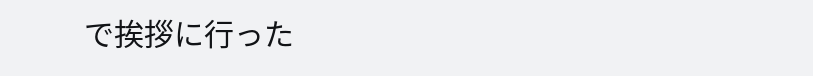で挨拶に行った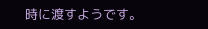時に渡すようです。